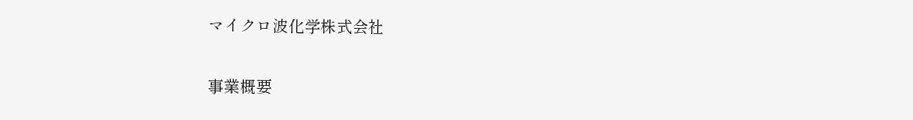マイクロ波化学株式会社

事業概要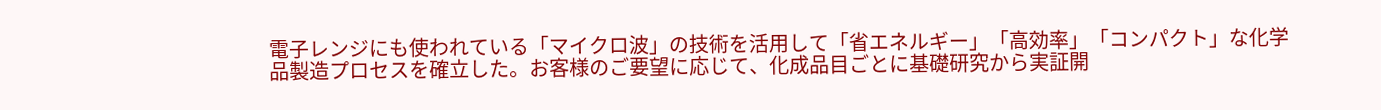電子レンジにも使われている「マイクロ波」の技術を活用して「省エネルギー」「高効率」「コンパクト」な化学品製造プロセスを確立した。お客様のご要望に応じて、化成品目ごとに基礎研究から実証開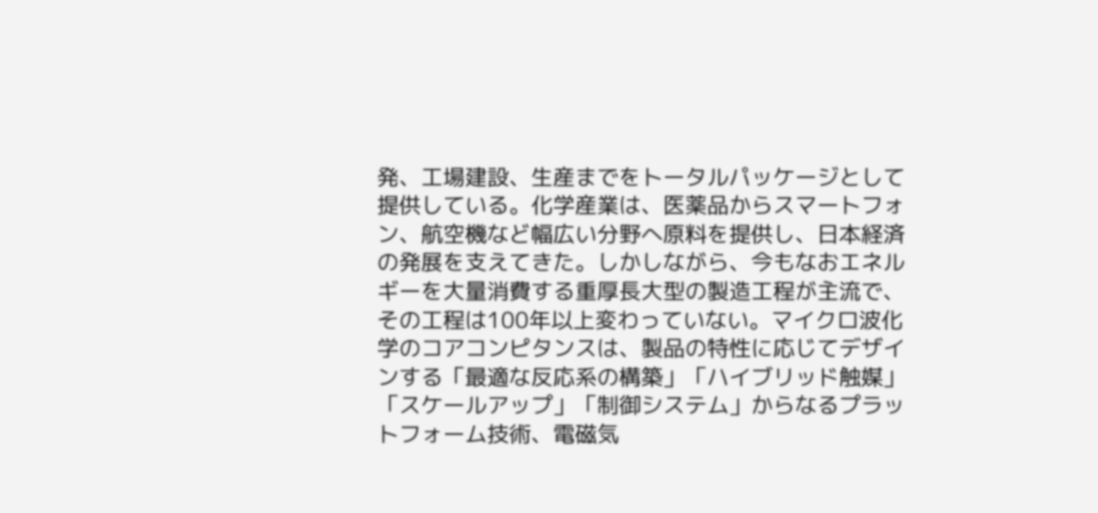発、工場建設、生産までをトータルパッケージとして提供している。化学産業は、医薬品からスマートフォン、航空機など幅広い分野へ原料を提供し、日本経済の発展を支えてきた。しかしながら、今もなおエネルギーを大量消費する重厚長大型の製造工程が主流で、その工程は100年以上変わっていない。マイクロ波化学のコアコンピタンスは、製品の特性に応じてデザインする「最適な反応系の構築」「ハイブリッド触媒」「スケールアップ」「制御システム」からなるプラットフォーム技術、電磁気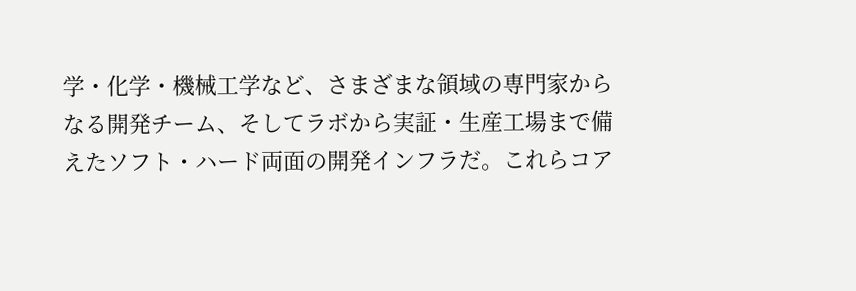学・化学・機械工学など、さまざまな領域の専門家からなる開発チーム、そしてラボから実証・生産工場まで備えたソフト・ハード両面の開発インフラだ。これらコア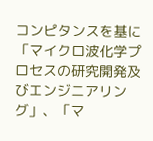コンピタンスを基に「マイクロ波化学プロセスの研究開発及びエンジニアリング」、「マ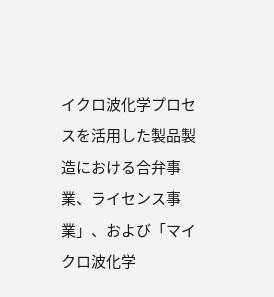イクロ波化学プロセスを活用した製品製造における合弁事業、ライセンス事業」、および「マイクロ波化学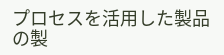プロセスを活用した製品の製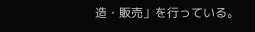造・販売」を行っている。